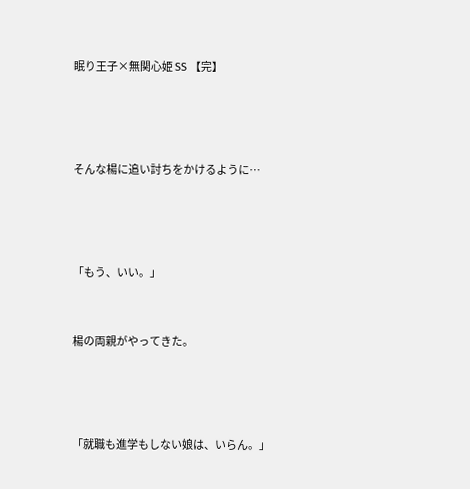眠り王子×無関心姫 SS 【完】





そんな楊に追い討ちをかけるように…





「もう、いい。」



楊の両親がやってきた。





「就職も進学もしない娘は、いらん。」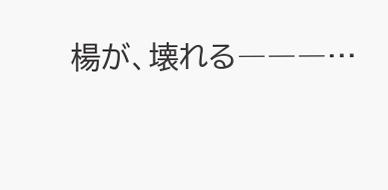楊が、壊れる―――…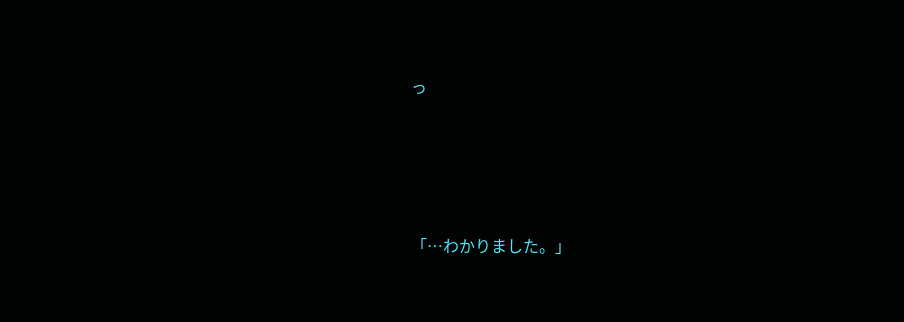っ






「…わかりました。」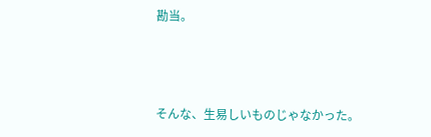勘当。



そんな、生易しいものじゃなかった。